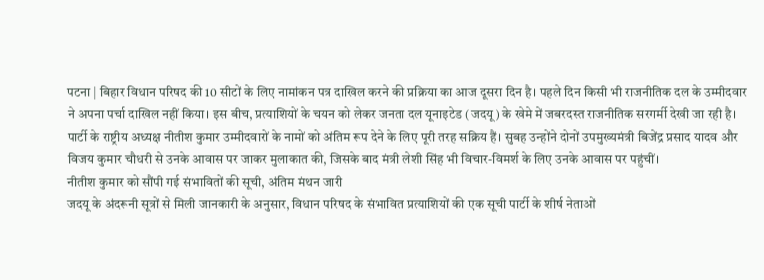पटना | बिहार विधान परिषद की 10 सीटों के लिए नामांकन पत्र दाखिल करने की प्रक्रिया का आज दूसरा दिन है। पहले दिन किसी भी राजनीतिक दल के उम्मीदवार ने अपना पर्चा दाखिल नहीं किया। इस बीच, प्रत्याशियों के चयन को लेकर जनता दल यूनाइटेड (जदयू) के खेमे में जबरदस्त राजनीतिक सरगर्मी देखी जा रही है। पार्टी के राष्ट्रीय अध्यक्ष नीतीश कुमार उम्मीदवारों के नामों को अंतिम रूप देने के लिए पूरी तरह सक्रिय हैं। सुबह उन्होंने दोनों उपमुख्यमंत्री बिजेंद्र प्रसाद यादव और विजय कुमार चौधरी से उनके आवास पर जाकर मुलाकात की, जिसके बाद मंत्री लेशी सिंह भी विचार-विमर्श के लिए उनके आवास पर पहुंचीं।
नीतीश कुमार को सौंपी गई संभावितों की सूची, अंतिम मंथन जारी
जदयू के अंदरूनी सूत्रों से मिली जानकारी के अनुसार, विधान परिषद के संभावित प्रत्याशियों की एक सूची पार्टी के शीर्ष नेताओं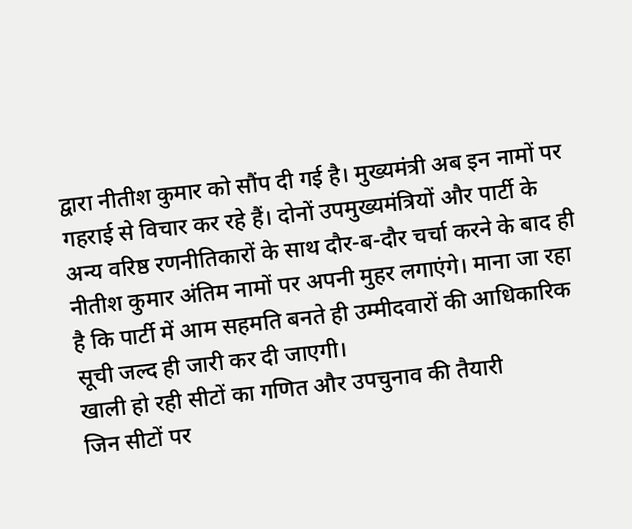द्वारा नीतीश कुमार को सौंप दी गई है। मुख्यमंत्री अब इन नामों पर गहराई से विचार कर रहे हैं। दोनों उपमुख्यमंत्रियों और पार्टी के अन्य वरिष्ठ रणनीतिकारों के साथ दौर-ब-दौर चर्चा करने के बाद ही नीतीश कुमार अंतिम नामों पर अपनी मुहर लगाएंगे। माना जा रहा है कि पार्टी में आम सहमति बनते ही उम्मीदवारों की आधिकारिक सूची जल्द ही जारी कर दी जाएगी।
खाली हो रही सीटों का गणित और उपचुनाव की तैयारी
जिन सीटों पर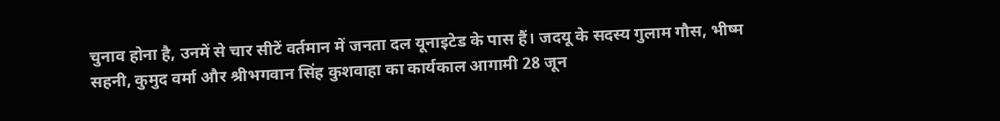चुनाव होना है, उनमें से चार सीटें वर्तमान में जनता दल यूनाइटेड के पास हैं। जदयू के सदस्य गुलाम गौस, भीष्म सहनी, कुमुद वर्मा और श्रीभगवान सिंह कुशवाहा का कार्यकाल आगामी 28 जून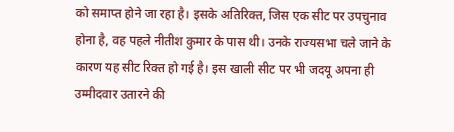को समाप्त होने जा रहा है। इसके अतिरिक्त, जिस एक सीट पर उपचुनाव होना है, वह पहले नीतीश कुमार के पास थी। उनके राज्यसभा चले जाने के कारण यह सीट रिक्त हो गई है। इस खाली सीट पर भी जदयू अपना ही उम्मीदवार उतारने की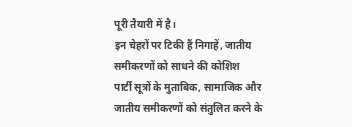पूरी तैयारी में है।
इन चेहरों पर टिकी हैं निगाहें, जातीय समीकरणों को साधने की कोशिश
पार्टी सूत्रों के मुताबिक, सामाजिक और जातीय समीकरणों को संतुलित करने के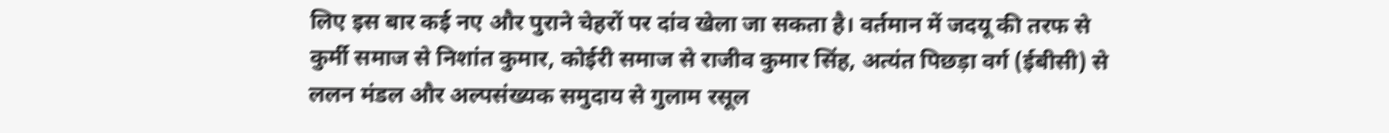लिए इस बार कई नए और पुराने चेहरों पर दांव खेला जा सकता है। वर्तमान में जदयू की तरफ से कुर्मी समाज से निशांत कुमार, कोईरी समाज से राजीव कुमार सिंह, अत्यंत पिछड़ा वर्ग (ईबीसी) से ललन मंडल और अल्पसंख्यक समुदाय से गुलाम रसूल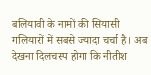बलियावी के नामों की सियासी गलियारों में सबसे ज्यादा चर्चा है। अब देखना दिलचस्प होगा कि नीतीश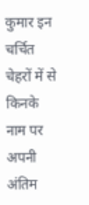कुमार इन चर्चित चेहरों में से किनके नाम पर अपनी अंतिम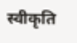स्वीकृति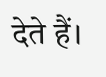देते हैं।